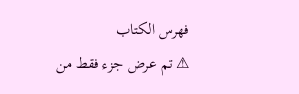فهرس الكتاب
⚠ تم عرض جزء فقط من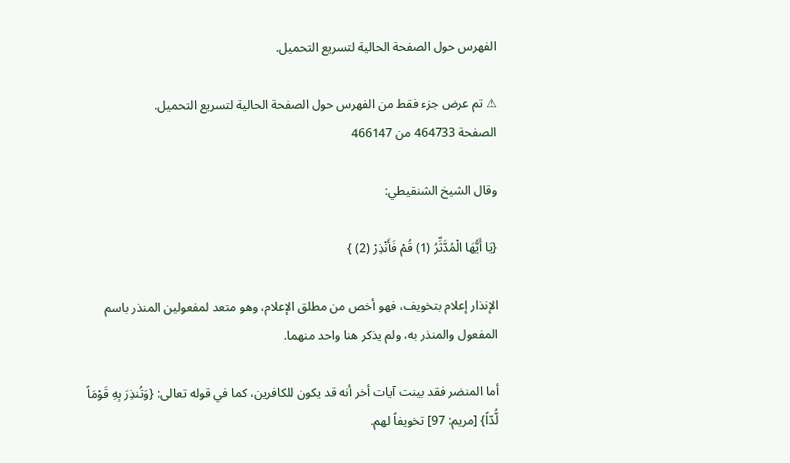الفهرس حول الصفحة الحالية لتسريع التحميل.

⚠ تم عرض جزء فقط من الفهرس حول الصفحة الحالية لتسريع التحميل.
الصفحة 464733 من 466147

وقال الشيخ الشنقيطي:

{يَا أَيُّهَا الْمُدَّثِّرُ (1) قُمْ فَأَنْذِرْ (2) }

الإنذار إعلام بتخويف، فهو أخص من مطلق الإعلام، وهو متعد لمفعولين المنذر باسم المفعول والمنذر به، ولم يذكر هنا واحد منهما.

أما المنضر فقد بينت آيات أخر أنه قد يكون للكافرين، كما في قوله تعالى: {وَتُنذِرَ بِهِ قَوْمَاً لُّدّاً} [مريم: 97] تخويفاً لهم.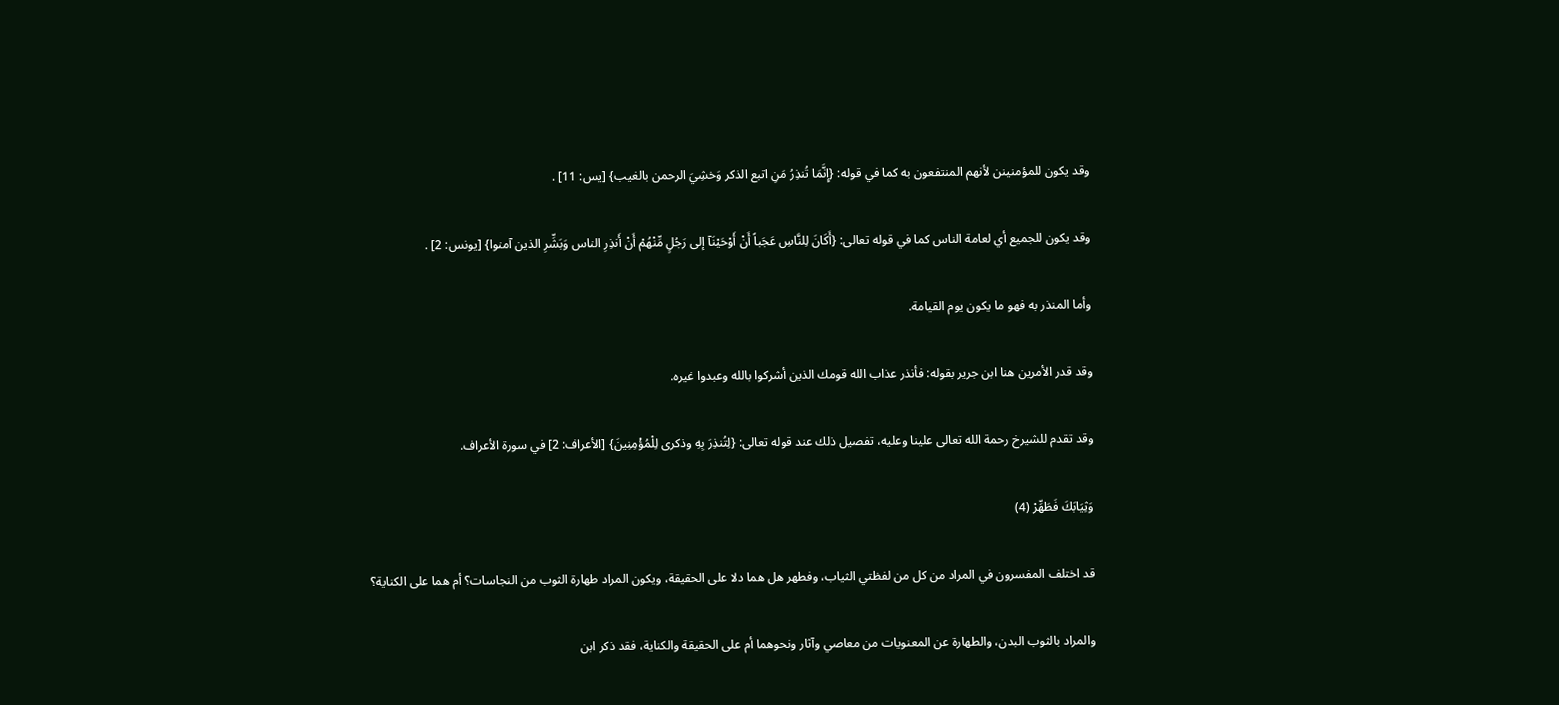وقد يكون للمؤمنينن لأنهم المنتفعون به كما في قوله: {إِنَّمَا تُنذِرُ مَنِ اتبع الذكر وَخشِيَ الرحمن بالغيب} [يس: 11] .

وقد يكون للجميع أي لعامة الناس كما في قوله تعالى: {أَكَانَ لِلنَّاسِ عَجَباً أَنْ أَوْحَيْنَآ إلى رَجُلٍ مِّنْهُمْ أَنْ أَنذِرِ الناس وَبَشِّرِ الذين آمنوا} [يونس: 2] .

وأما المنذر به فهو ما يكون يوم القيامة.

وقد قدر الأمرين هنا ابن جرير بقوله: فأنذر عذاب الله قومك الذين أشركوا بالله وعبدوا غيره.

وقد تقدم للشيرخ رحمة الله تعالى علينا وعليه، تفصيل ذلك عند قوله تعالى: {لِتُنذِرَ بِهِ وذكرى لِلْمُؤْمِنِينَ} [الأعراف: 2] في سورة الأعراف.

وَثِيَابَكَ فَطَهِّرْ (4)

قد اختلف المفسرون في المراد من كل من لفظتي الثياب، وفطهر هل هما دلا على الحقيقة، ويكون المراد طهارة الثوب من النجاسات؟ أم هما على الكناية؟

والمراد بالثوب البدن، والطهارة عن المعنويات من معاصي وآثار ونحوهما أم على الحقيقة والكناية، فقد ذكر ابن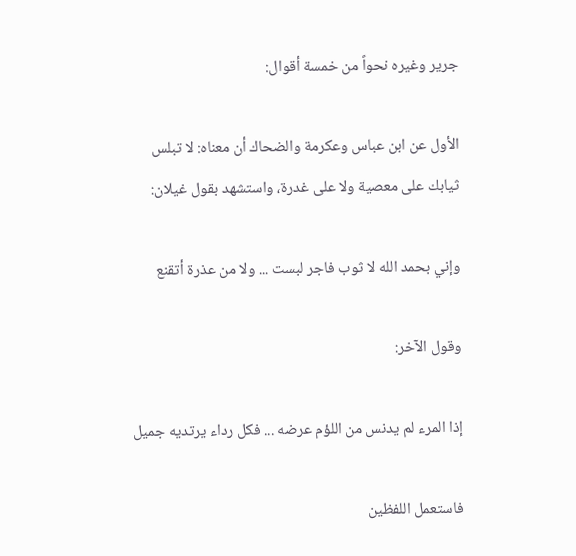جرير وغيره نحواً من خمسة أقوال:

الأول عن ابن عباس وعكرمة والضحاك أن معناه: لا تبلس ثيابك على معصية ولا على غدرة، واستشهد بقول غيلان:

وإني بحمد الله لا ثوب فاجر لبست ... ولا من عذرة أتقنع

وقول الآخر:

إذا المرء لم يدنس من اللؤم عرضه ... فكل رداء يرتديه جميل

فاستعمل اللفظين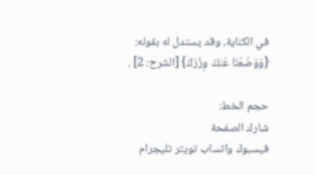في الكناية، وقد يستدل له بقوله: {وَوَضَعْنَا عَنكَ وِزْرَكَ} [الشرح: 2] .

حجم الخط:
شارك الصفحة
فيسبوك واتساب تويتر تليجرام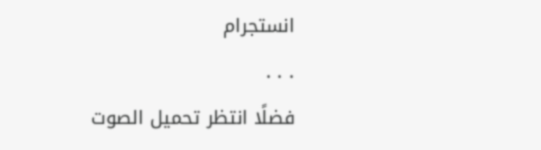انستجرام
. . .
فضلًا انتظر تحميل الصوت